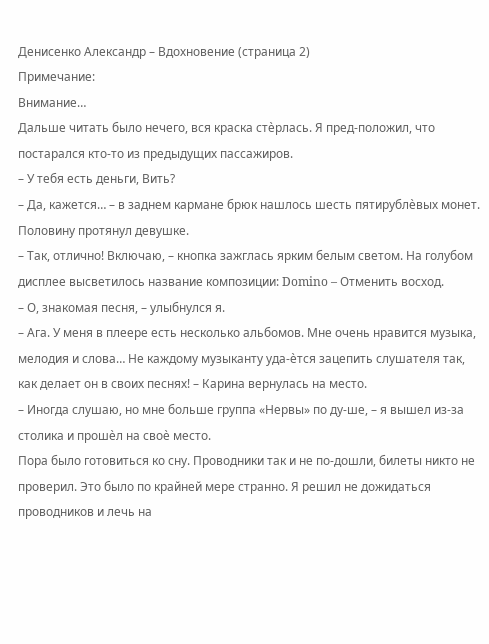Денисенко Александр – Вдохновение (страница 2)
Примечание:
Внимание…
Дальше читать было нечего, вся краска стѐрлась. Я пред-положил, что постарался кто-то из предыдущих пассажиров.
– У тебя есть деньги, Вить?
– Да, кажется… – в заднем кармане брюк нашлось шесть пятирублѐвых монет. Половину протянул девушке.
– Так, отлично! Включаю, – кнопка зажглась ярким белым светом. На голубом дисплее высветилось название композиции: Domino – Отменить восход.
– О, знакомая песня, – улыбнулся я.
– Ага. У меня в плеере есть несколько альбомов. Мне очень нравится музыка, мелодия и слова… Не каждому музыканту уда-ѐтся зацепить слушателя так, как делает он в своих песнях! – Карина вернулась на место.
– Иногда слушаю, но мне больше группа «Нервы» по ду-ше, – я вышел из-за столика и прошѐл на своѐ место.
Пора было готовиться ко сну. Проводники так и не по-дошли, билеты никто не проверил. Это было по крайней мере странно. Я решил не дожидаться проводников и лечь на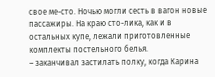свое ме-сто. Ночью могли сесть в вагон новые пассажиры. На краю сто-лика, как и в остальных купе, лежали приготовленные комплекты постельного белья.
– заканчивал застилать полку, когда Карина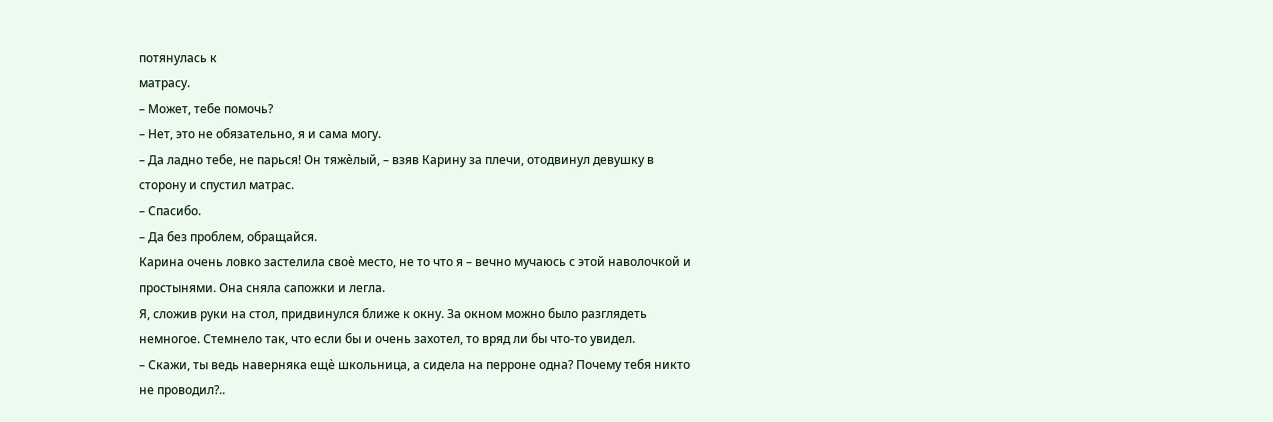потянулась к
матрасу.
– Может, тебе помочь?
– Нет, это не обязательно, я и сама могу.
– Да ладно тебе, не парься! Он тяжѐлый, – взяв Карину за плечи, отодвинул девушку в сторону и спустил матрас.
– Спасибо.
– Да без проблем, обращайся.
Карина очень ловко застелила своѐ место, не то что я – вечно мучаюсь с этой наволочкой и простынями. Она сняла сапожки и легла.
Я, сложив руки на стол, придвинулся ближе к окну. За окном можно было разглядеть немногое. Стемнело так, что если бы и очень захотел, то вряд ли бы что-то увидел.
– Скажи, ты ведь наверняка ещѐ школьница, а сидела на перроне одна? Почему тебя никто не проводил?..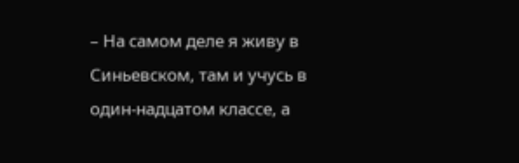– На самом деле я живу в Синьевском, там и учусь в один-надцатом классе, а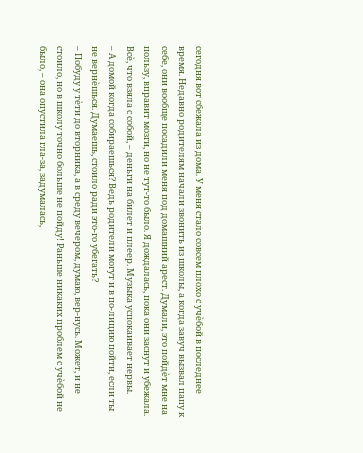сегодня вот сбежала из дома. У меня стало совсем плохо с учѐбой в последнее время. Недавно родителям начали звонить из школы, а когда завуч вызвал папу к себе, они вообще посадили меня под домашний арест. Думали, это пойдѐт мне на пользу, вправит мозги, но не тут-то было. Я дождалась, пока они заснут и убежала. Всѐ, что взяла с собой, – деньги на билет и плеер. Музыка успокаивает нервы.
– А домой когда собираешься? Ведь родители могут и в по-лицию пойти, если ты не вернѐшься. Думаешь, стоило ради это-го убегать?
– Побуду у тѐти до вторника, а в среду вечером, думаю, вер-нусь. Может, и не стоило, но в школу точно больше не пойду! Раньше никаких проблем с учѐбой не было, – она опустила гла-за, задумалась,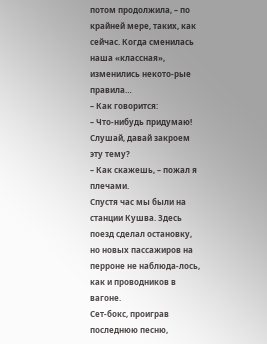потом продолжила, – по крайней мере, таких, как сейчас. Когда сменилась наша «классная», изменились некото-рые правила…
– Как говорится:
– Что-нибудь придумаю! Слушай, давай закроем эту тему?
– Как скажешь, – пожал я плечами.
Спустя час мы были на станции Кушва. Здесь поезд сделал остановку, но новых пассажиров на перроне не наблюда-лось, как и проводников в вагоне.
Сет-бокс, проиграв последнюю песню,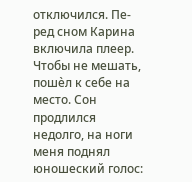отключился. Пе-ред сном Карина включила плеер. Чтобы не мешать, пошѐл к себе на место. Сон продлился недолго, на ноги меня поднял юношеский голос: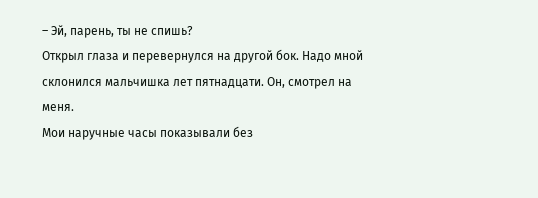– Эй, парень, ты не спишь?
Открыл глаза и перевернулся на другой бок. Надо мной склонился мальчишка лет пятнадцати. Он, смотрел на меня.
Мои наручные часы показывали без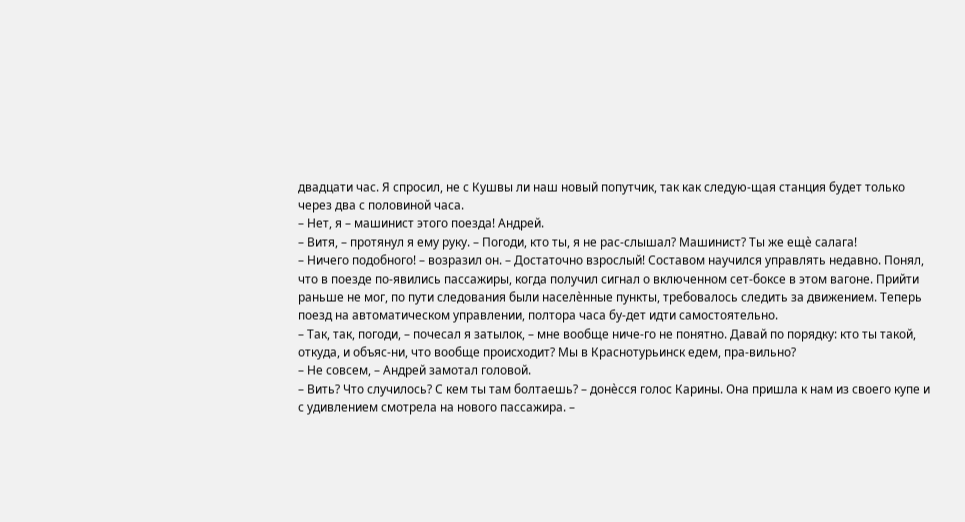двадцати час. Я спросил, не с Кушвы ли наш новый попутчик, так как следую-щая станция будет только через два с половиной часа.
– Нет, я – машинист этого поезда! Андрей.
– Витя, – протянул я ему руку. – Погоди, кто ты, я не рас-слышал? Машинист? Ты же ещѐ салага!
– Ничего подобного! – возразил он. – Достаточно взрослый! Составом научился управлять недавно. Понял, что в поезде по-явились пассажиры, когда получил сигнал о включенном сет-боксе в этом вагоне. Прийти раньше не мог, по пути следования были населѐнные пункты, требовалось следить за движением. Теперь поезд на автоматическом управлении, полтора часа бу-дет идти самостоятельно.
– Так, так, погоди, – почесал я затылок, – мне вообще ниче-го не понятно. Давай по порядку: кто ты такой, откуда, и объяс-ни, что вообще происходит? Мы в Краснотурьинск едем, пра-вильно?
– Не совсем, – Андрей замотал головой.
– Вить? Что случилось? С кем ты там болтаешь? – донѐсся голос Карины. Она пришла к нам из своего купе и с удивлением смотрела на нового пассажира. –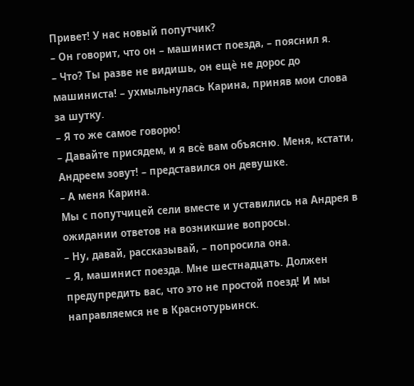Привет! У нас новый попутчик?
– Он говорит, что он – машинист поезда, – пояснил я.
– Что? Ты разве не видишь, он ещѐ не дорос до машиниста! – ухмыльнулась Карина, приняв мои слова за шутку.
– Я то же самое говорю!
– Давайте присядем, и я всѐ вам объясню. Меня, кстати, Андреем зовут! – представился он девушке.
– А меня Карина.
Мы с попутчицей сели вместе и уставились на Андрея в ожидании ответов на возникшие вопросы.
– Ну, давай, рассказывай, – попросила она.
– Я, машинист поезда. Мне шестнадцать. Должен предупредить вас, что это не простой поезд! И мы направляемся не в Краснотурьинск.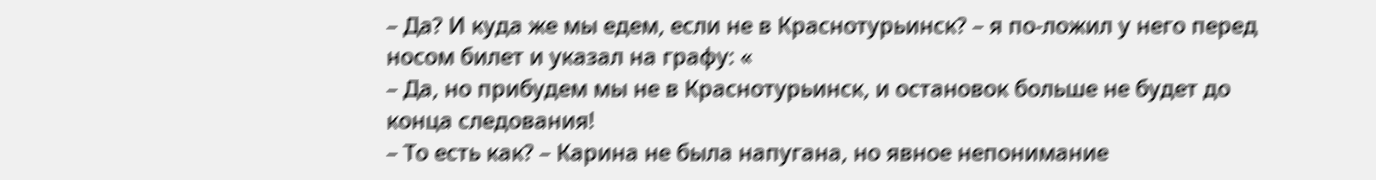– Да? И куда же мы едем, если не в Краснотурьинск? – я по-ложил у него перед носом билет и указал на графу: «
– Да, но прибудем мы не в Краснотурьинск, и остановок больше не будет до конца следования!
– То есть как? – Карина не была напугана, но явное непонимание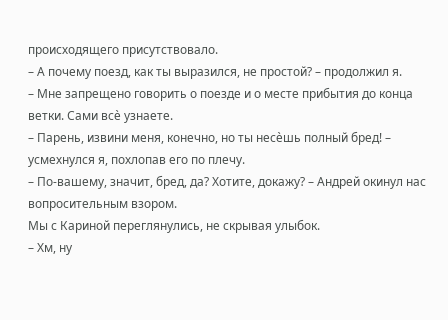происходящего присутствовало.
– А почему поезд, как ты выразился, не простой? – продолжил я.
– Мне запрещено говорить о поезде и о месте прибытия до конца ветки. Сами всѐ узнаете.
– Парень, извини меня, конечно, но ты несѐшь полный бред! – усмехнулся я, похлопав его по плечу.
– По-вашему, значит, бред, да? Хотите, докажу? – Андрей окинул нас вопросительным взором.
Мы с Кариной переглянулись, не скрывая улыбок.
– Хм, ну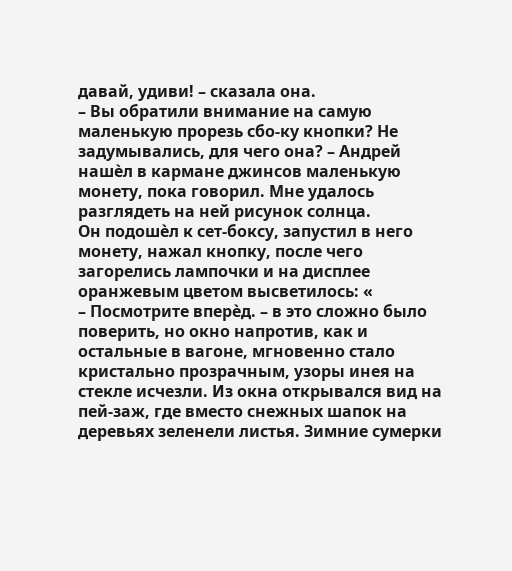давай, удиви! – сказала она.
– Вы обратили внимание на самую маленькую прорезь сбо-ку кнопки? Не задумывались, для чего она? – Андрей нашѐл в кармане джинсов маленькую монету, пока говорил. Мне удалось разглядеть на ней рисунок солнца.
Он подошѐл к сет-боксу, запустил в него монету, нажал кнопку, после чего загорелись лампочки и на дисплее оранжевым цветом высветилось: «
– Посмотрите вперѐд. – в это сложно было поверить, но окно напротив, как и остальные в вагоне, мгновенно стало кристально прозрачным, узоры инея на стекле исчезли. Из окна открывался вид на пей-заж, где вместо снежных шапок на деревьях зеленели листья. Зимние сумерки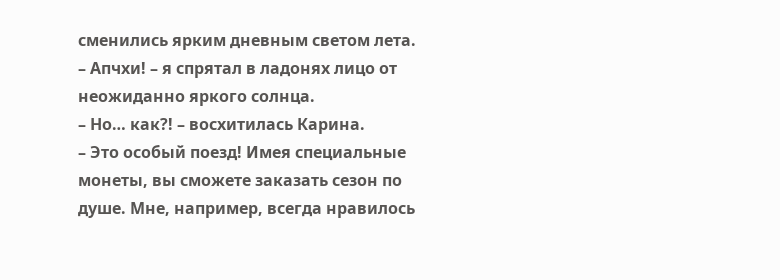сменились ярким дневным светом лета.
– Апчхи! – я спрятал в ладонях лицо от неожиданно яркого солнца.
– Но… как?! – восхитилась Карина.
– Это особый поезд! Имея специальные монеты, вы сможете заказать сезон по душе. Мне, например, всегда нравилось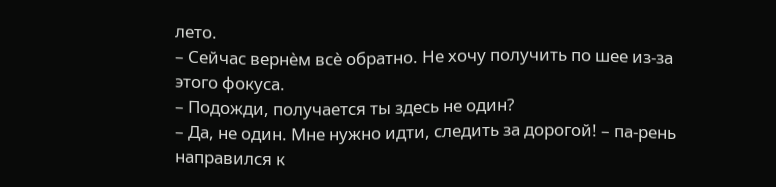лето.
– Сейчас вернѐм всѐ обратно. Не хочу получить по шее из-за этого фокуса.
– Подожди, получается ты здесь не один?
– Да, не один. Мне нужно идти, следить за дорогой! – па-рень направился к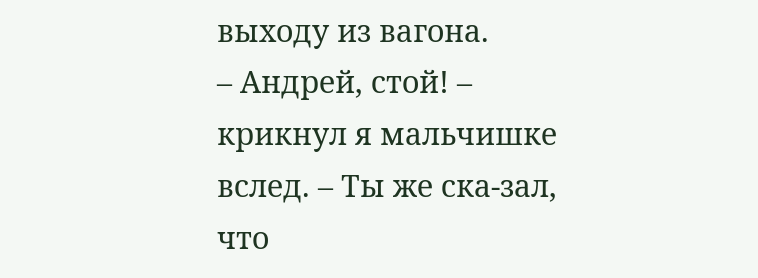выходу из вагона.
– Андрей, стой! – крикнул я мальчишке вслед. – Ты же ска-зал, что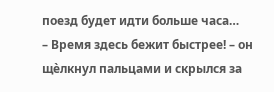поезд будет идти больше часа…
– Время здесь бежит быстрее! – он щѐлкнул пальцами и скрылся за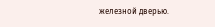железной дверью.